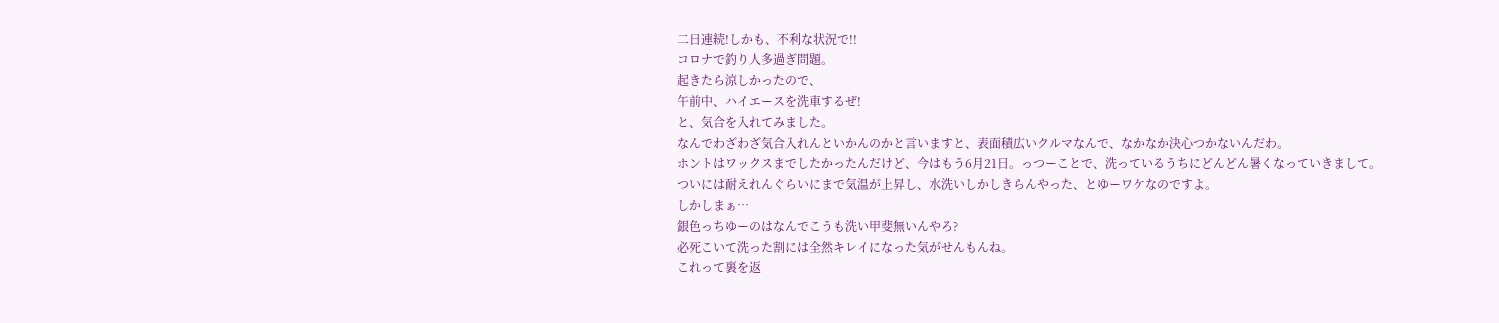二日連続!しかも、不利な状況で!!
コロナで釣り人多過ぎ問題。
起きたら涼しかったので、
午前中、ハイエースを洗車するぜ!
と、気合を入れてみました。
なんでわざわざ気合入れんといかんのかと言いますと、表面積広いクルマなんで、なかなか決心つかないんだわ。
ホントはワックスまでしたかったんだけど、今はもう6月21日。っつーことで、洗っているうちにどんどん暑くなっていきまして。
ついには耐えれんぐらいにまで気温が上昇し、水洗いしかしきらんやった、とゆーワケなのですよ。
しかしまぁ…
銀色っちゆーのはなんでこうも洗い甲斐無いんやろ?
必死こいて洗った割には全然キレイになった気がせんもんね。
これって裏を返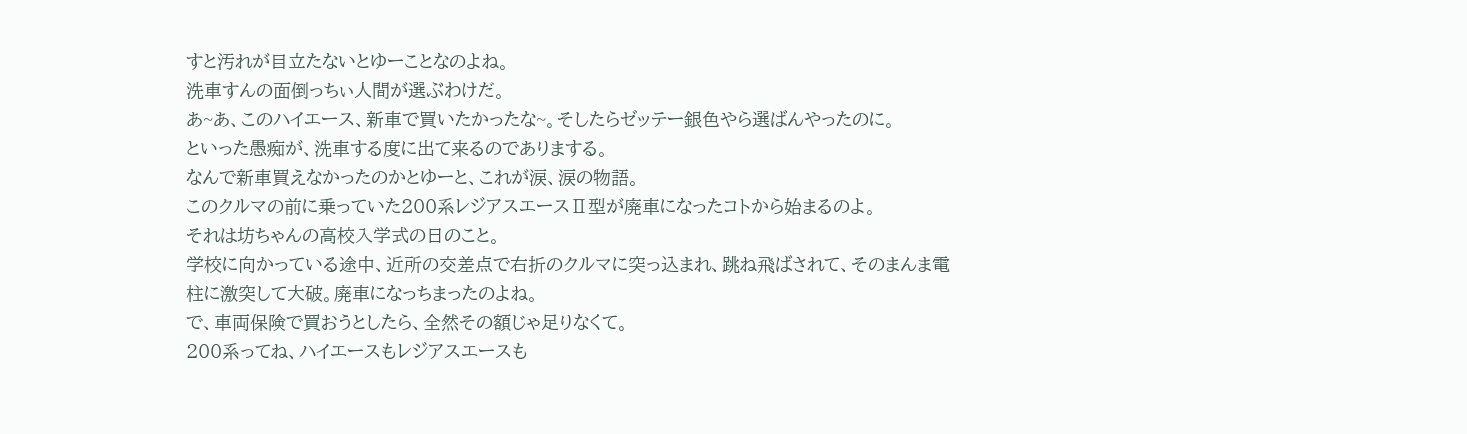すと汚れが目立たないとゆーことなのよね。
洗車すんの面倒っちぃ人間が選ぶわけだ。
あ~あ、このハイエース、新車で買いたかったな~。そしたらゼッテー銀色やら選ばんやったのに。
といった愚痴が、洗車する度に出て来るのでありまする。
なんで新車買えなかったのかとゆーと、これが涙、涙の物語。
このクルマの前に乗っていた200系レジアスエースⅡ型が廃車になったコトから始まるのよ。
それは坊ちゃんの高校入学式の日のこと。
学校に向かっている途中、近所の交差点で右折のクルマに突っ込まれ、跳ね飛ばされて、そのまんま電柱に激突して大破。廃車になっちまったのよね。
で、車両保険で買おうとしたら、全然その額じゃ足りなくて。
200系ってね、ハイエースもレジアスエースも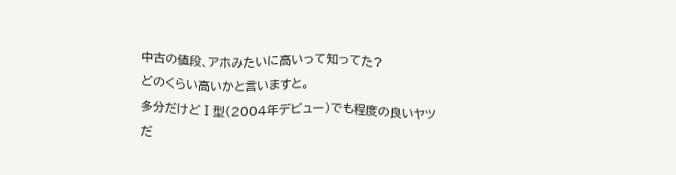中古の値段、アホみたいに高いって知ってた?
どのくらい高いかと言いますと。
多分だけどⅠ型(2004年デビュー)でも程度の良いヤツだ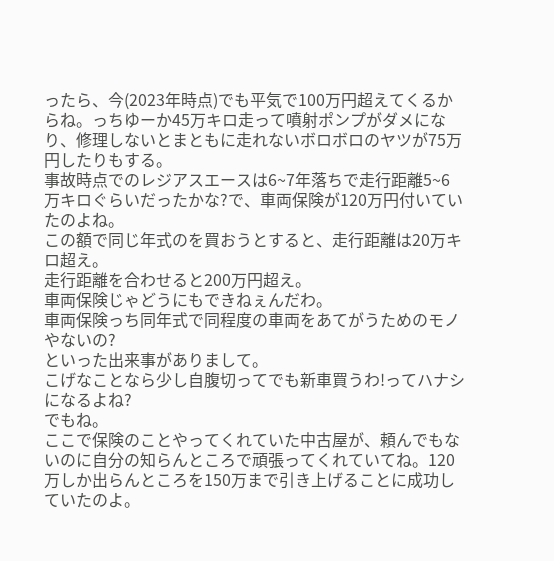ったら、今(2023年時点)でも平気で100万円超えてくるからね。っちゆーか45万キロ走って噴射ポンプがダメになり、修理しないとまともに走れないボロボロのヤツが75万円したりもする。
事故時点でのレジアスエースは6~7年落ちで走行距離5~6万キロぐらいだったかな?で、車両保険が120万円付いていたのよね。
この額で同じ年式のを買おうとすると、走行距離は20万キロ超え。
走行距離を合わせると200万円超え。
車両保険じゃどうにもできねぇんだわ。
車両保険っち同年式で同程度の車両をあてがうためのモノやないの?
といった出来事がありまして。
こげなことなら少し自腹切ってでも新車買うわ!ってハナシになるよね?
でもね。
ここで保険のことやってくれていた中古屋が、頼んでもないのに自分の知らんところで頑張ってくれていてね。120万しか出らんところを150万まで引き上げることに成功していたのよ。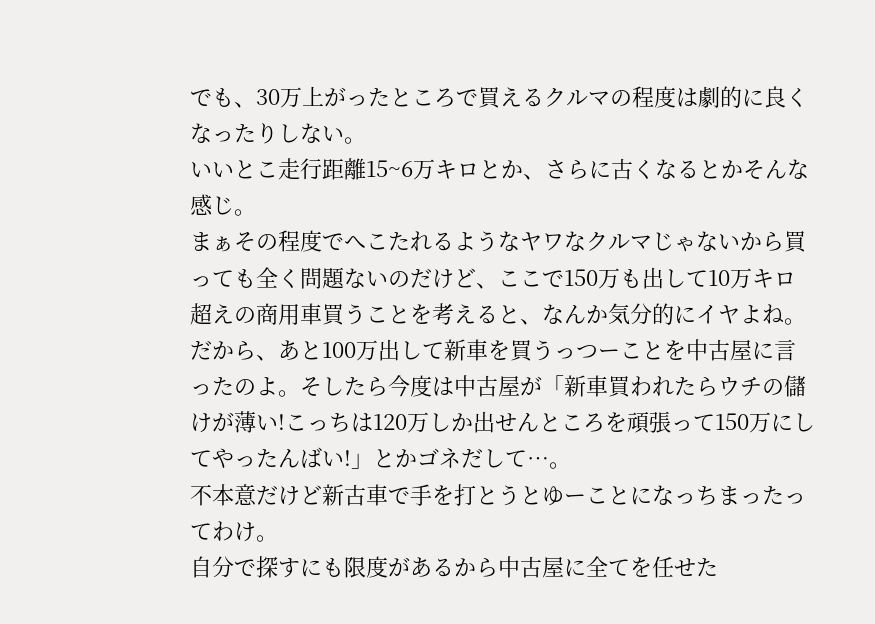でも、30万上がったところで買えるクルマの程度は劇的に良くなったりしない。
いいとこ走行距離15~6万キロとか、さらに古くなるとかそんな感じ。
まぁその程度でへこたれるようなヤワなクルマじゃないから買っても全く問題ないのだけど、ここで150万も出して10万キロ超えの商用車買うことを考えると、なんか気分的にイヤよね。
だから、あと100万出して新車を買うっつーことを中古屋に言ったのよ。そしたら今度は中古屋が「新車買われたらウチの儲けが薄い!こっちは120万しか出せんところを頑張って150万にしてやったんばい!」とかゴネだして…。
不本意だけど新古車で手を打とうとゆーことになっちまったってわけ。
自分で探すにも限度があるから中古屋に全てを任せた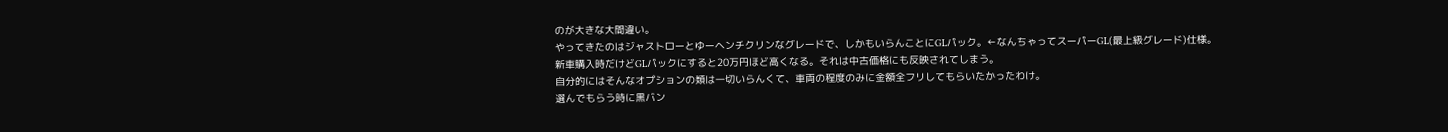のが大きな大間違い。
やってきたのはジャストローとゆーヘンチクリンなグレードで、しかもいらんことにGLパック。←なんちゃってスーパーGL(最上級グレード)仕様。
新車購入時だけどGLパックにすると20万円ほど高くなる。それは中古価格にも反映されてしまう。
自分的にはそんなオプションの類は一切いらんくて、車両の程度のみに金額全フリしてもらいたかったわけ。
選んでもらう時に黒バン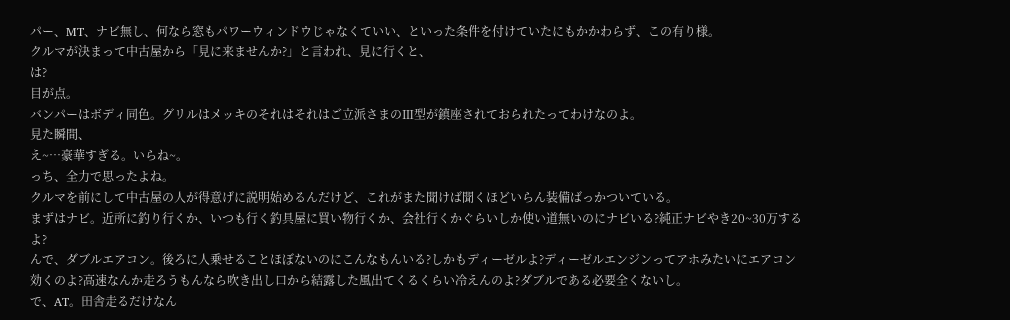パー、MT、ナビ無し、何なら窓もパワーウィンドウじゃなくていい、といった条件を付けていたにもかかわらず、この有り様。
クルマが決まって中古屋から「見に来ませんか?」と言われ、見に行くと、
は?
目が点。
バンパーはボディ同色。グリルはメッキのそれはそれはご立派さまのⅢ型が鎮座されておられたってわけなのよ。
見た瞬間、
え~…豪華すぎる。いらね~。
っち、全力で思ったよね。
クルマを前にして中古屋の人が得意げに説明始めるんだけど、これがまた聞けば聞くほどいらん装備ばっかついている。
まずはナビ。近所に釣り行くか、いつも行く釣具屋に買い物行くか、会社行くかぐらいしか使い道無いのにナビいる?純正ナビやき20~30万するよ?
んで、ダブルエアコン。後ろに人乗せることほぼないのにこんなもんいる?しかもディーゼルよ?ディーゼルエンジンってアホみたいにエアコン効くのよ?高速なんか走ろうもんなら吹き出し口から結露した風出てくるくらい冷えんのよ?ダブルである必要全くないし。
で、AT。田舎走るだけなん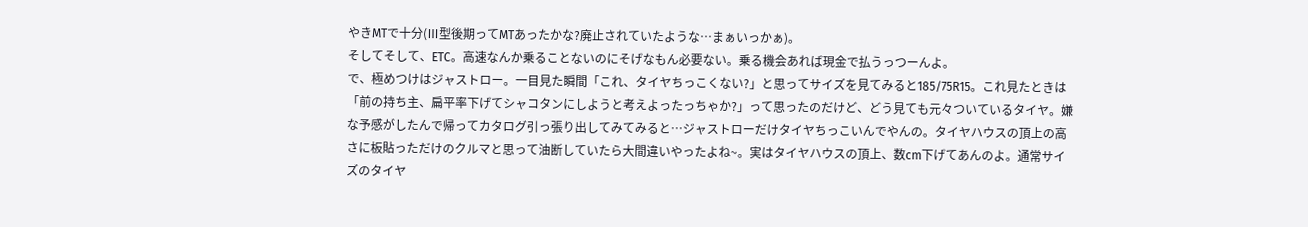やきMTで十分(Ⅲ型後期ってMTあったかな?廃止されていたような…まぁいっかぁ)。
そしてそして、ETC。高速なんか乗ることないのにそげなもん必要ない。乗る機会あれば現金で払うっつーんよ。
で、極めつけはジャストロー。一目見た瞬間「これ、タイヤちっこくない?」と思ってサイズを見てみると185/75R15。これ見たときは「前の持ち主、扁平率下げてシャコタンにしようと考えよったっちゃか?」って思ったのだけど、どう見ても元々ついているタイヤ。嫌な予感がしたんで帰ってカタログ引っ張り出してみてみると…ジャストローだけタイヤちっこいんでやんの。タイヤハウスの頂上の高さに板貼っただけのクルマと思って油断していたら大間違いやったよね~。実はタイヤハウスの頂上、数cm下げてあんのよ。通常サイズのタイヤ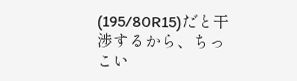(195/80R15)だと干渉するから、ちっこい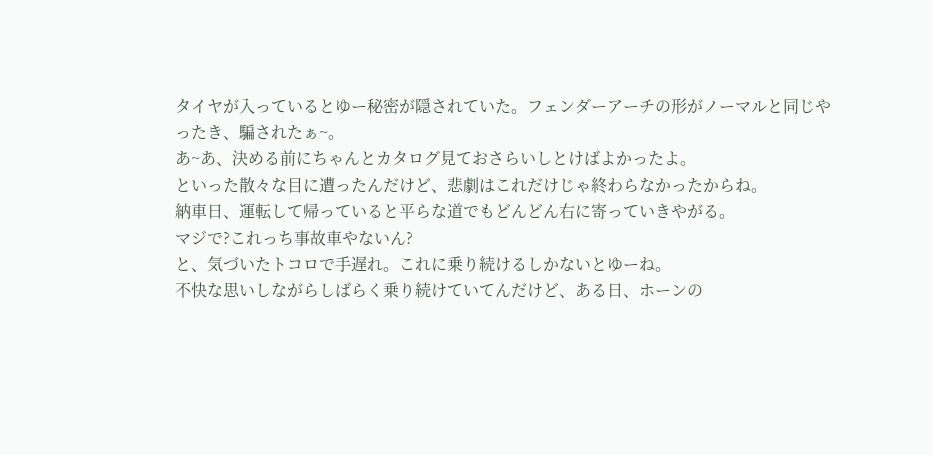タイヤが入っているとゆー秘密が隠されていた。フェンダーアーチの形がノーマルと同じやったき、騙されたぁ~。
あ~あ、決める前にちゃんとカタログ見ておさらいしとけばよかったよ。
といった散々な目に遭ったんだけど、悲劇はこれだけじゃ終わらなかったからね。
納車日、運転して帰っていると平らな道でもどんどん右に寄っていきやがる。
マジで?これっち事故車やないん?
と、気づいたトコロで手遅れ。これに乗り続けるしかないとゆーね。
不快な思いしながらしばらく乗り続けていてんだけど、ある日、ホーンの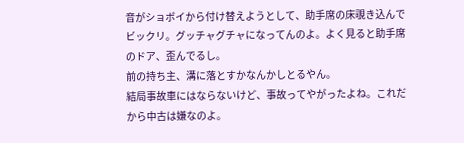音がショボイから付け替えようとして、助手席の床覗き込んでビックリ。グッチャグチャになってんのよ。よく見ると助手席のドア、歪んでるし。
前の持ち主、溝に落とすかなんかしとるやん。
結局事故車にはならないけど、事故ってやがったよね。これだから中古は嫌なのよ。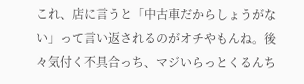これ、店に言うと「中古車だからしょうがない」って言い返されるのがオチやもんね。後々気付く不具合っち、マジいらっとくるんち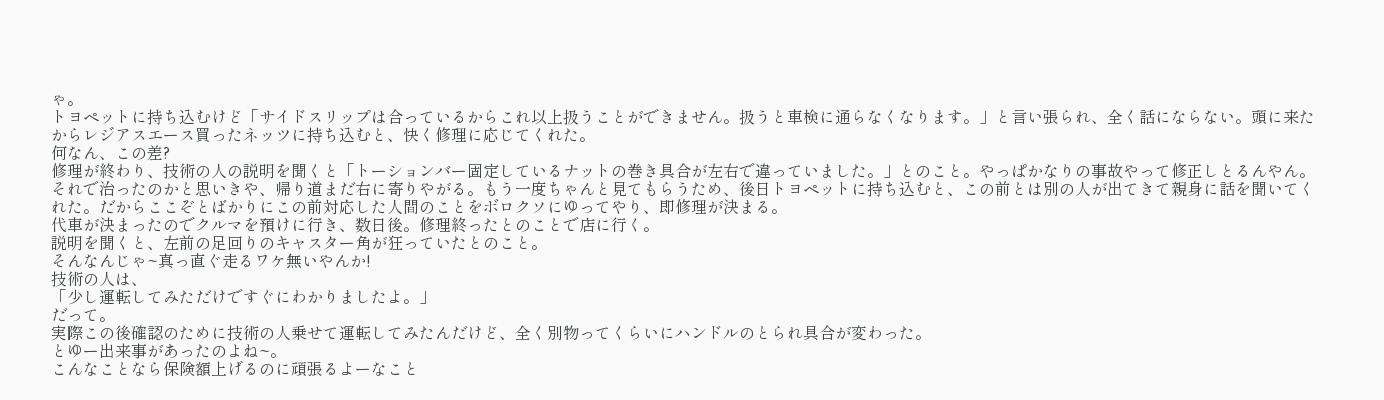ゃ。
トヨペットに持ち込むけど「サイドスリップは合っているからこれ以上扱うことができません。扱うと車検に通らなくなります。」と言い張られ、全く話にならない。頭に来たからレジアスエース買ったネッツに持ち込むと、快く修理に応じてくれた。
何なん、この差?
修理が終わり、技術の人の説明を聞くと「トーションバー固定しているナットの巻き具合が左右で違っていました。」とのこと。やっぱかなりの事故やって修正しとるんやん。
それで治ったのかと思いきや、帰り道まだ右に寄りやがる。もう一度ちゃんと見てもらうため、後日トヨペットに持ち込むと、この前とは別の人が出てきて親身に話を聞いてくれた。だからここぞとばかりにこの前対応した人間のことをボロクソにゆってやり、即修理が決まる。
代車が決まったのでクルマを預けに行き、数日後。修理終ったとのことで店に行く。
説明を聞くと、左前の足回りのキャスター角が狂っていたとのこと。
そんなんじゃ~真っ直ぐ走るワケ無いやんか!
技術の人は、
「少し運転してみただけですぐにわかりましたよ。」
だって。
実際この後確認のために技術の人乗せて運転してみたんだけど、全く別物ってくらいにハンドルのとられ具合が変わった。
とゆー出来事があったのよね~。
こんなことなら保険額上げるのに頑張るよーなこと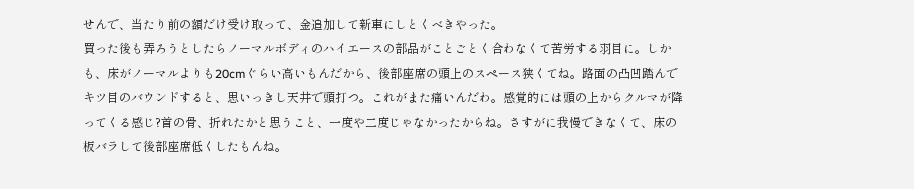せんで、当たり前の額だけ受け取って、金追加して新車にしとくべきやった。
買った後も弄ろうとしたらノーマルボディのハイエースの部品がことごとく合わなくて苦労する羽目に。しかも、床がノーマルよりも20cmぐらい高いもんだから、後部座席の頭上のスペース狭くてね。路面の凸凹踏んでキツ目のバウンドすると、思いっきし天井で頭打つ。これがまた痛いんだわ。感覚的には頭の上からクルマが降ってくる感じ?首の骨、折れたかと思うこと、一度や二度じゃなかったからね。さすがに我慢できなくて、床の板バラして後部座席低くしたもんね。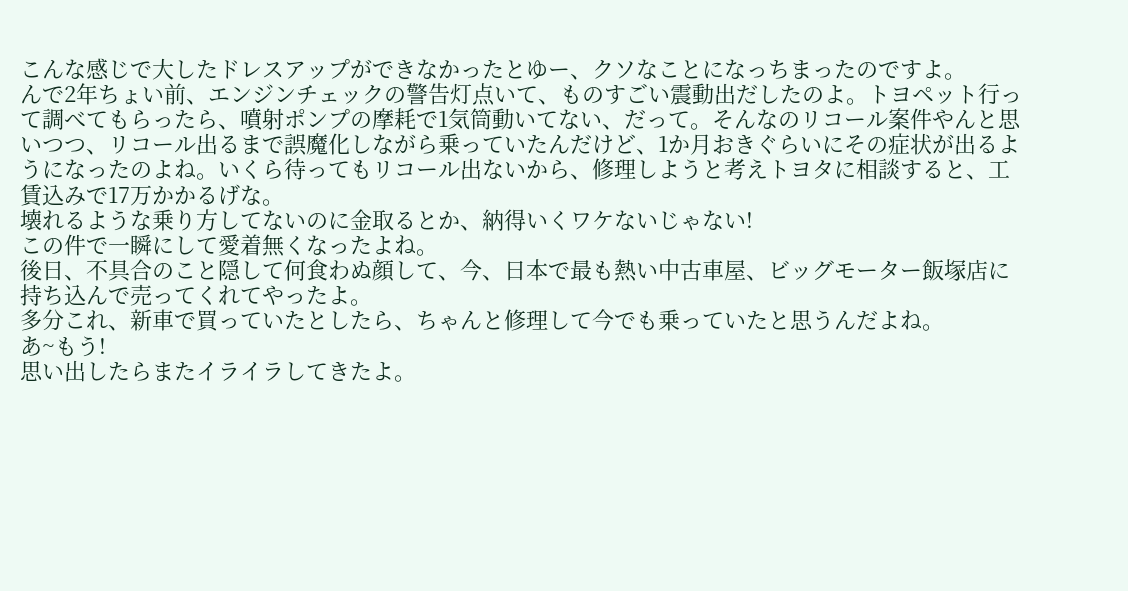こんな感じで大したドレスアップができなかったとゆー、クソなことになっちまったのですよ。
んで2年ちょい前、エンジンチェックの警告灯点いて、ものすごい震動出だしたのよ。トヨペット行って調べてもらったら、噴射ポンプの摩耗で1気筒動いてない、だって。そんなのリコール案件やんと思いつつ、リコール出るまで誤魔化しながら乗っていたんだけど、1か月おきぐらいにその症状が出るようになったのよね。いくら待ってもリコール出ないから、修理しようと考えトヨタに相談すると、工賃込みで17万かかるげな。
壊れるような乗り方してないのに金取るとか、納得いくワケないじゃない!
この件で一瞬にして愛着無くなったよね。
後日、不具合のこと隠して何食わぬ顔して、今、日本で最も熱い中古車屋、ビッグモーター飯塚店に持ち込んで売ってくれてやったよ。
多分これ、新車で買っていたとしたら、ちゃんと修理して今でも乗っていたと思うんだよね。
あ~もう!
思い出したらまたイライラしてきたよ。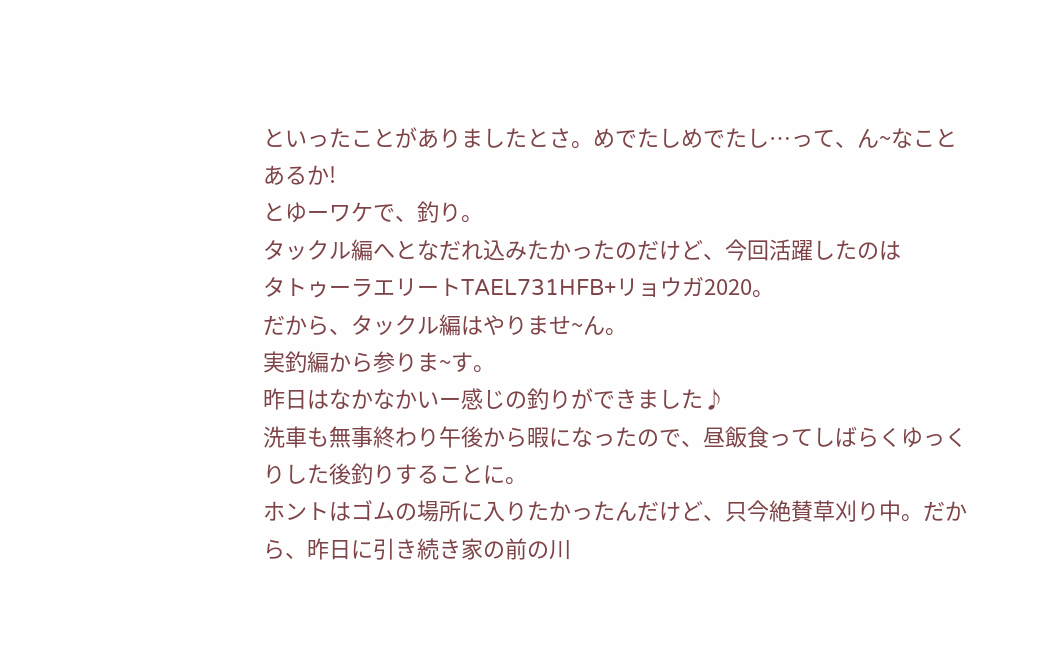といったことがありましたとさ。めでたしめでたし…って、ん~なことあるか!
とゆーワケで、釣り。
タックル編へとなだれ込みたかったのだけど、今回活躍したのは
タトゥーラエリートTAEL731HFB+リョウガ2020。
だから、タックル編はやりませ~ん。
実釣編から参りま~す。
昨日はなかなかいー感じの釣りができました♪
洗車も無事終わり午後から暇になったので、昼飯食ってしばらくゆっくりした後釣りすることに。
ホントはゴムの場所に入りたかったんだけど、只今絶賛草刈り中。だから、昨日に引き続き家の前の川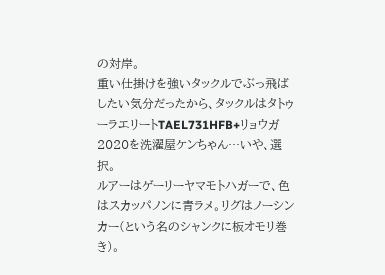の対岸。
重い仕掛けを強いタックルでぶっ飛ばしたい気分だったから、タックルはタトゥーラエリートTAEL731HFB+リョウガ2020を洗濯屋ケンちゃん…いや、選択。
ルアーはゲーリーヤマモトハガーで、色はスカッパノンに青ラメ。リグはノーシンカー(という名のシャンクに板オモリ巻き)。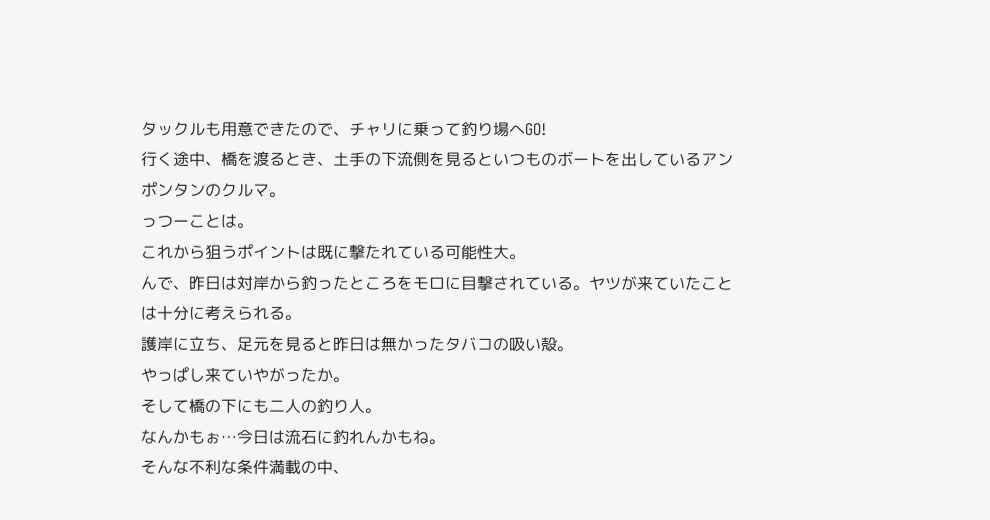タックルも用意できたので、チャリに乗って釣り場へGO!
行く途中、橋を渡るとき、土手の下流側を見るといつものボートを出しているアンポンタンのクルマ。
っつーことは。
これから狙うポイントは既に撃たれている可能性大。
んで、昨日は対岸から釣ったところをモロに目撃されている。ヤツが来ていたことは十分に考えられる。
護岸に立ち、足元を見ると昨日は無かったタバコの吸い殻。
やっぱし来ていやがったか。
そして橋の下にも二人の釣り人。
なんかもぉ…今日は流石に釣れんかもね。
そんな不利な条件満載の中、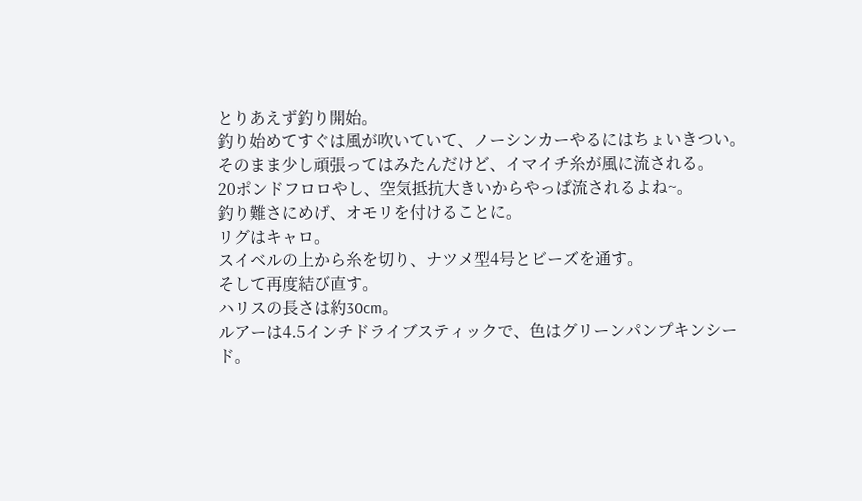とりあえず釣り開始。
釣り始めてすぐは風が吹いていて、ノーシンカーやるにはちょいきつい。そのまま少し頑張ってはみたんだけど、イマイチ糸が風に流される。
20ポンドフロロやし、空気抵抗大きいからやっぱ流されるよね~。
釣り難さにめげ、オモリを付けることに。
リグはキャロ。
スイベルの上から糸を切り、ナツメ型4号とビーズを通す。
そして再度結び直す。
ハリスの長さは約30cm。
ルアーは4.5インチドライブスティックで、色はグリーンパンプキンシード。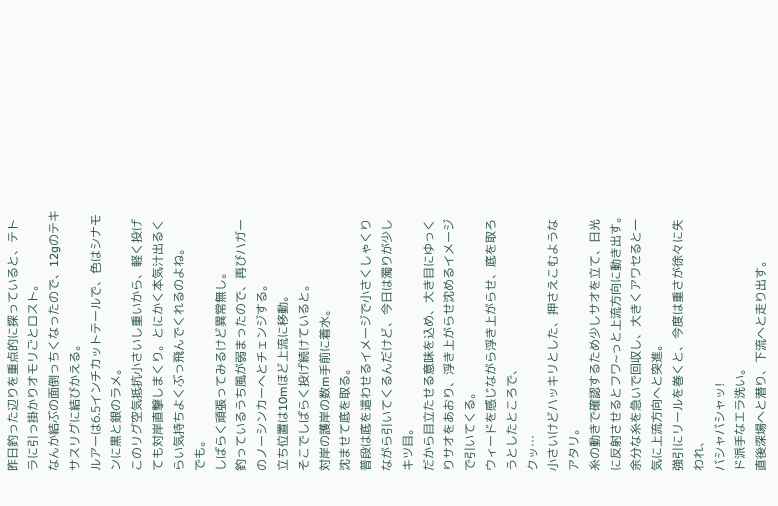昨日釣った辺りを重点的に探っていると、テトラに引っ掛かりオモリごとロスト。
なんか結ぶの面倒っちくなったので、12gのテキサスリグに結びかえる。
ルアーは6.5インチカットテールで、色はシナモンに黒と銀のラメ。
このリグ空気抵抗小さいし重いから、軽く投げても対岸直撃しまくり。とにかく本気汁出るくらい気持ちよくぶっ飛んでくれるのよね。
でも。
しばらく頑張ってみるけど異常無し。
釣っているうち風が弱まったので、再びハガーのノーシンカーへとチェンジする。
立ち位置は10mほど上流に移動。
そこでしばらく投げ続けていると。
対岸の護岸の数m手前に着水。
沈ませて底を取る。
普段は底を這わせるイメージで小さくしゃくりながら引いてくるんだけど、今日は濁りが少しキツ目。
だから目立たせる意味を込め、大き目にゆっくりサオをあおり、浮き上がらせ沈めるイメージで引いてくる。
ウィードを感じながら浮き上がらせ、底を取ろうとしたところで、
クッ…
小さいけどハッキリとした、押さえこむようなアタリ。
糸の動きで確認するため少しサオを立て、日光に反射させるとフワ~っと上流方向に動き出す。
余分な糸を急いで回収し、大きくアワセると一気に上流方向へと突進。
強引にリールを巻くと、今度は重さが徐々に失われ、
バシャバシャッ!
ド派手なエラ洗い。
直後深場へと潜り、下流へと走り出す。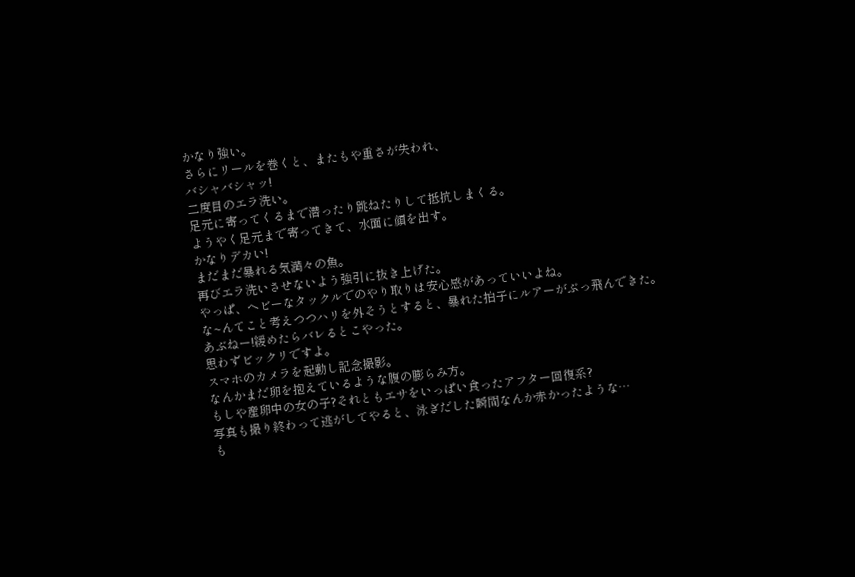かなり強い。
さらにリールを巻くと、またもや重さが失われ、
バシャバシャッ!
二度目のエラ洗い。
足元に寄ってくるまで潜ったり跳ねたりして抵抗しまくる。
ようやく足元まで寄ってきて、水面に顔を出す。
かなりデカい!
まだまだ暴れる気満々の魚。
再びエラ洗いさせないよう強引に抜き上げた。
やっぱ、ヘビーなタックルでのやり取りは安心感があっていいよね。
な~んてこと考えつつハリを外そうとすると、暴れた拍子にルアーがぶっ飛んできた。
あぶねー!緩めたらバレるとこやった。
思わずビックリですよ。
スマホのカメラを起動し記念撮影。
なんかまだ卵を抱えているような腹の膨らみ方。
もしや産卵中の女の子?それともエサをいっぱい食ったアフター回復系?
写真も撮り終わって逃がしてやると、泳ぎだした瞬間なんか赤かったような…
も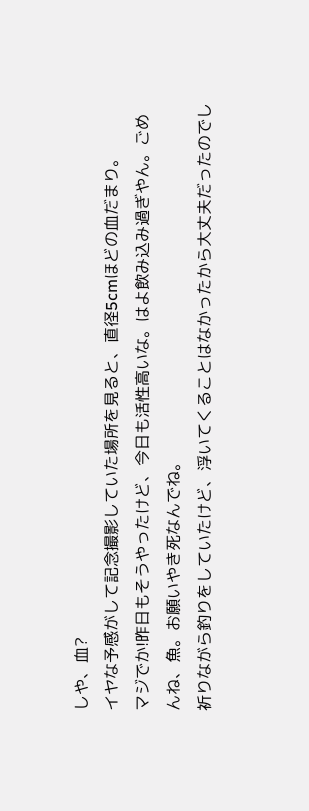しや、血?
イヤな予感がして記念撮影していた場所を見ると、直径5cmほどの血だまり。
マジでか!昨日もそうやったけど、今日も活性高いな。はよ飲み込み過ぎやん。ごめんね、魚。お願いやき死なんでね。
祈りながら釣りをしていたけど、浮いてくることはなかったから大丈夫だったのでし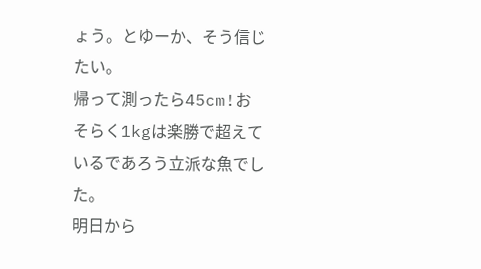ょう。とゆーか、そう信じたい。
帰って測ったら45cm!おそらく1kgは楽勝で超えているであろう立派な魚でした。
明日から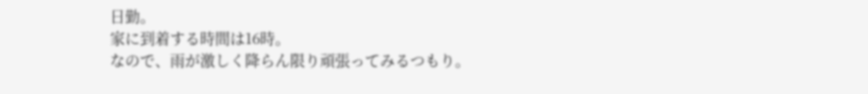日勤。
家に到着する時間は16時。
なので、雨が激しく降らん限り頑張ってみるつもり。